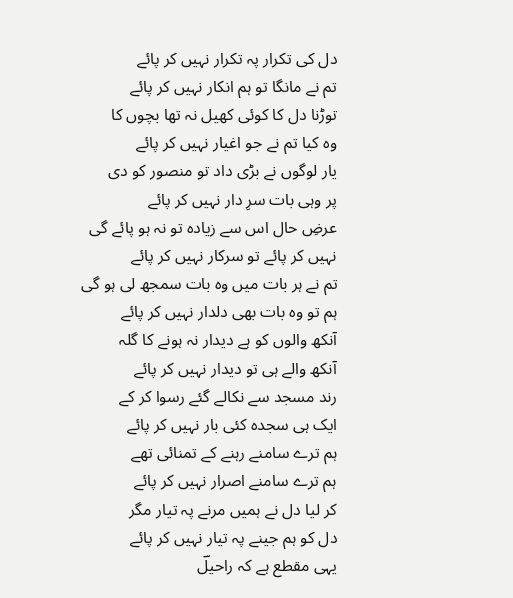دل کی تکرار پہ تکرار نہیں کر پائے
تم نے مانگا تو ہم انکار نہیں کر پائے
توڑنا دل کا کوئی کھیل نہ تھا بچوں کا
وہ کیا تم نے جو اغیار نہیں کر پائے
یار لوگوں نے بڑی داد تو منصور کو دی
پر وہی بات سرِ دار نہیں کر پائے
عرضِ حال اس سے زیادہ تو نہ ہو پائے گی
نہیں کر پائے تو سرکار نہیں کر پائے
تم نے ہر بات میں وہ بات سمجھ لی ہو گی
ہم تو وہ بات بھی دلدار نہیں کر پائے
آنکھ والوں کو ہے دیدار نہ ہونے کا گلہ
آنکھ والے ہی تو دیدار نہیں کر پائے
رند مسجد سے نکالے گئے رسوا کر کے
ایک ہی سجدہ کئی بار نہیں کر پائے
ہم ترے سامنے رہنے کے تمنائی تھے
ہم ترے سامنے اصرار نہیں کر پائے
کر لیا دل نے ہمیں مرنے پہ تیار مگر
دل کو ہم جینے پہ تیار نہیں کر پائے
یہی مقطع ہے کہ راحیلؔ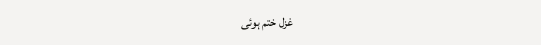غزل ختم ہوئی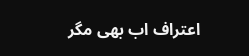اعتراف اب بھی مگر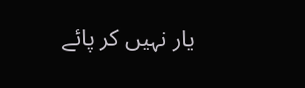یار نہیں کر پائے